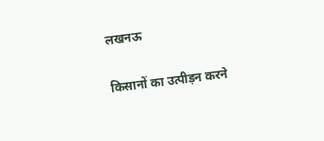लखनऊ

किसानों का उत्पीड़न करने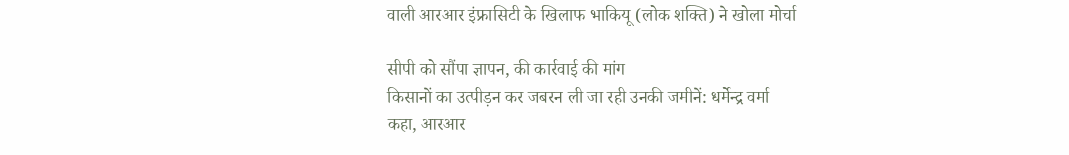वाली आरआर इंफ्रासिटी के खिलाफ भाकियू (लोक शक्ति) ने खोला मोर्चा

सीपी को सौंपा ज्ञापन, की कार्रवाई की मांग
किसानों का उत्पीड़न कर जबरन ली जा रही उनकी जमीनें: धर्मेन्द्र वर्मा
कहा, आरआर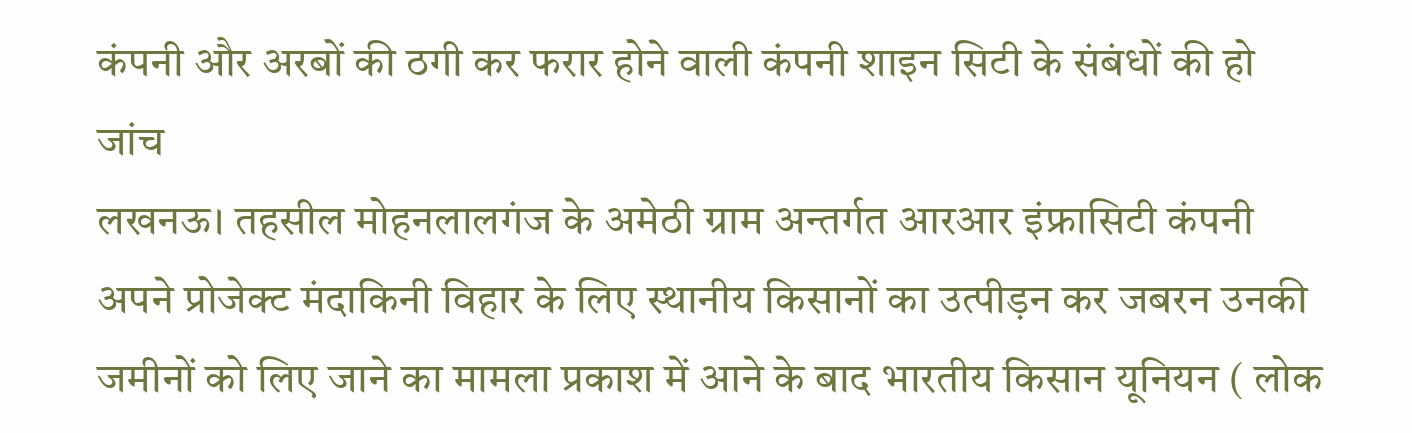कंपनी और अरबों की ठगी कर फरार होने वाली कंपनी शाइन सिटी के संबंधों की हो जांच
लखनऊ। तहसील मोहनलालगंज के अमेठी ग्राम अन्तर्गत आरआर इंफ्रासिटी कंपनी अपने प्रोजेक्ट मंदाकिनी विहार के लिए स्थानीय किसानों का उत्पीड़न कर जबरन उनकी जमीनों को लिए जाने का मामला प्रकाश में आने के बाद भारतीय किसान यूनियन ( लोक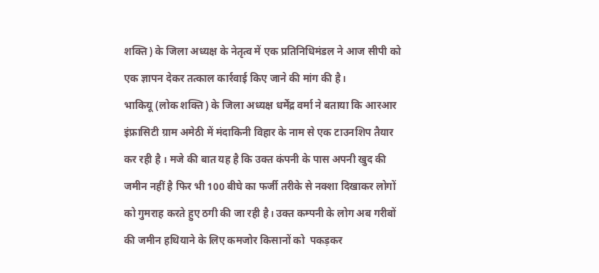शक्ति) के जिला अध्यक्ष के नेतृत्व में एक प्रतिनिधिमंडल ने आज सीपी को एक ज्ञापन देकर तत्काल कार्रवाई किए जाने की मांग की है।
भाकियू (लोक शक्ति) के जिला अध्यक्ष धर्मेंद्र वर्मा ने बताया कि आरआर इंफ्रासिटी ग्राम अमेठी में मंदाकिनी विहार के नाम से एक टाउनशिप तैयार कर रही है । मजे की बात यह है कि उक्त कंपनी के पास अपनी खुद की जमीन नहीं है फिर भी 100 बीघे का फर्जी तरीके से नक्शा दिखाकर लोगों को गुमराह करते हुए ठगी की जा रही है। उक्त कम्पनी के लोग अब गरीबों की जमीन हथियाने के लिए कमजोर किसानों को  पकड़कर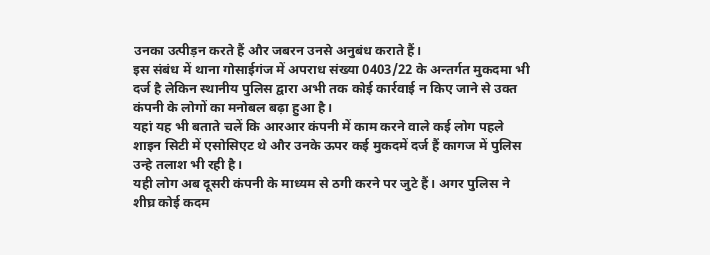उनका उत्पीड़न करते हैं और जबरन उनसे अनुबंध कराते हैं।
इस संबंध में थाना गोसाईगंज में अपराध संख्या 0403/22 के अन्तर्गत मुकदमा भी दर्ज है लेकिन स्थानीय पुलिस द्वारा अभी तक कोई कार्रवाई न किए जाने से उक्त कंपनी के लोगों का मनोबल बढ़ा हुआ है।
यहां यह भी बताते चलें कि आरआर कंपनी में काम करने वाले कई लोग पहले शाइन सिटी में एसोसिएट थे और उनके ऊपर कई मुकदमें दर्ज हैं कागज में पुलिस उन्हे तलाश भी रही है।
यही लोग अब दूसरी कंपनी के माध्यम से ठगी करने पर जुटे हैं। अगर पुलिस ने शीघ्र कोई कदम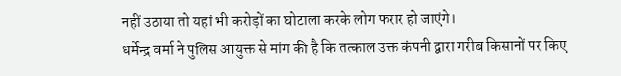नहीं उठाया तो यहां भी करोड़ों का घोटाला करके लोग फरार हो जाएंगे।
धर्मेन्द्र वर्मा ने पुलिस आयुक्त से मांग की है कि तत्काल उक्त कंपनी द्वारा गरीब किसानों पर किए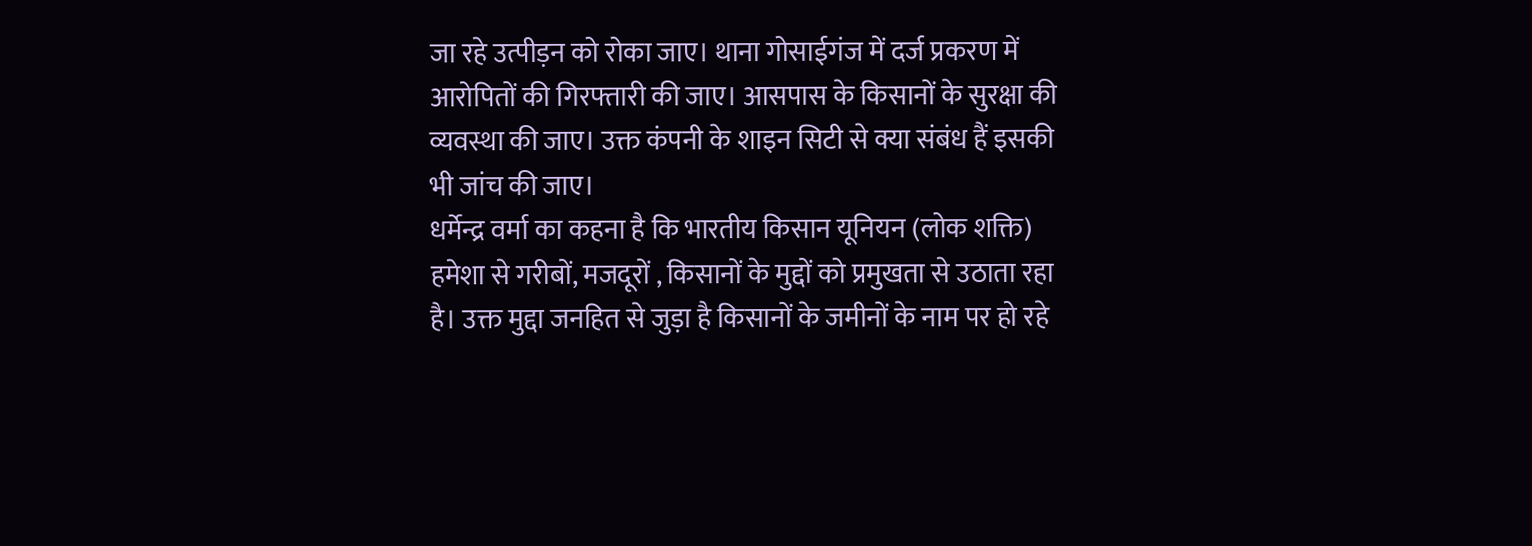जा रहे उत्पीड़न को रोका जाए। थाना गोसाईगंज में दर्ज प्रकरण में आरोपितों की गिरफ्तारी की जाए। आसपास के किसानों के सुरक्षा की व्यवस्था की जाए। उक्त कंपनी के शाइन सिटी से क्या संबंध हैं इसकी भी जांच की जाए।
धर्मेन्द्र वर्मा का कहना है कि भारतीय किसान यूनियन (लोक शक्ति) हमेशा से गरीबों, मजदूरों , किसानों के मुद्दों को प्रमुखता से उठाता रहा है। उक्त मुद्दा जनहित से जुड़ा है किसानों के जमीनों के नाम पर हो रहे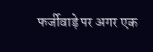फर्जीवाड़े पर अगर एक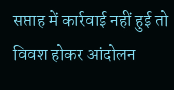सप्ताह में कार्रवाई नहीं हुई तो विवश होकर आंदोलन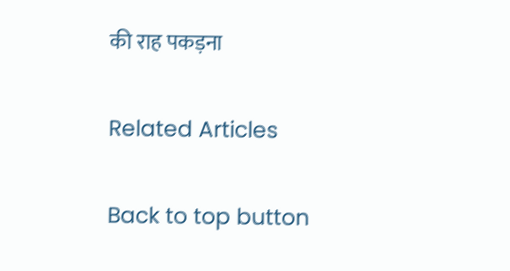की राह पकड़ना

Related Articles

Back to top button